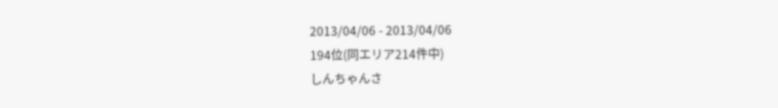2013/04/06 - 2013/04/06
194位(同エリア214件中)
しんちゃんさ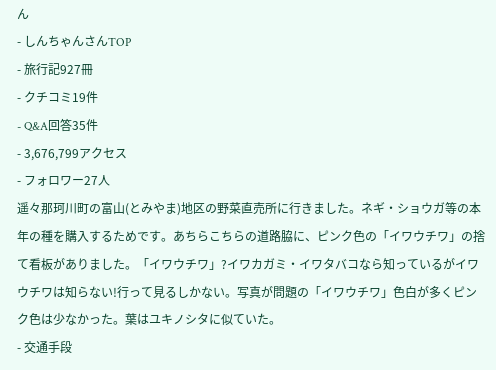ん
- しんちゃんさんTOP
- 旅行記927冊
- クチコミ19件
- Q&A回答35件
- 3,676,799アクセス
- フォロワー27人
遥々那珂川町の富山(とみやま)地区の野菜直売所に行きました。ネギ・ショウガ等の本年の種を購入するためです。あちらこちらの道路脇に、ピンク色の「イワウチワ」の捨て看板がありました。「イワウチワ」?イワカガミ・イワタバコなら知っているがイワウチワは知らない!行って見るしかない。写真が問題の「イワウチワ」色白が多くピンク色は少なかった。葉はユキノシタに似ていた。
- 交通手段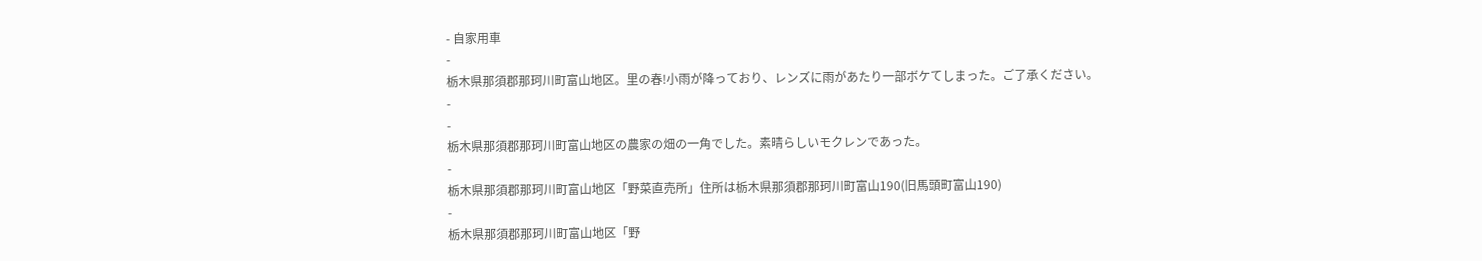- 自家用車
-
栃木県那須郡那珂川町富山地区。里の春!小雨が降っており、レンズに雨があたり一部ボケてしまった。ご了承ください。
-
-
栃木県那須郡那珂川町富山地区の農家の畑の一角でした。素晴らしいモクレンであった。
-
栃木県那須郡那珂川町富山地区「野菜直売所」住所は栃木県那須郡那珂川町富山190(旧馬頭町富山190)
-
栃木県那須郡那珂川町富山地区「野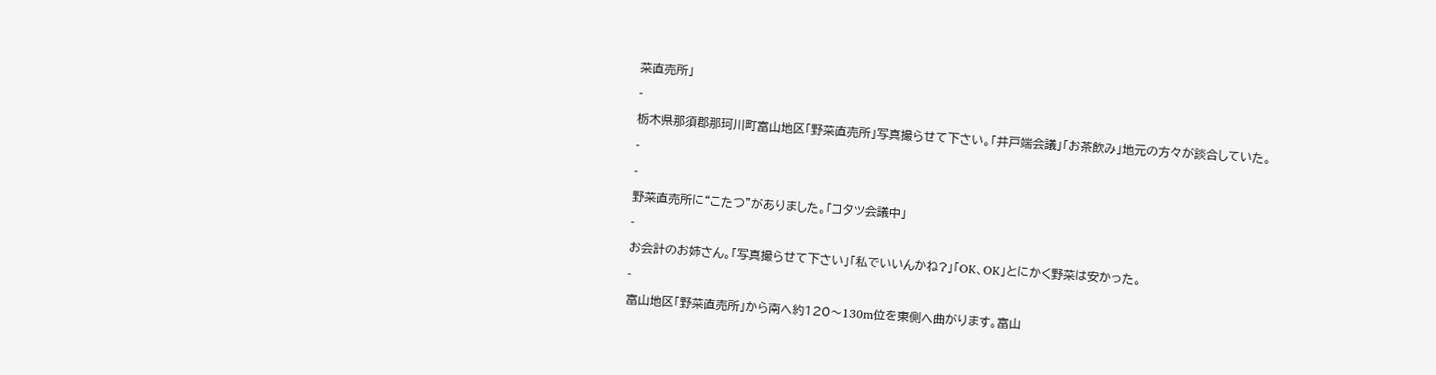菜直売所」
-
栃木県那須郡那珂川町富山地区「野菜直売所」写真撮らせて下さい。「井戸端会議」「お茶飲み」地元の方々が談合していた。
-
-
野菜直売所に“こたつ”がありました。「コタツ会議中」
-
お会計のお姉さん。「写真撮らせて下さい」「私でいいんかね?」「OK、OK」とにかく野菜は安かった。
-
富山地区「野菜直売所」から南へ約120〜130m位を東側へ曲がります。富山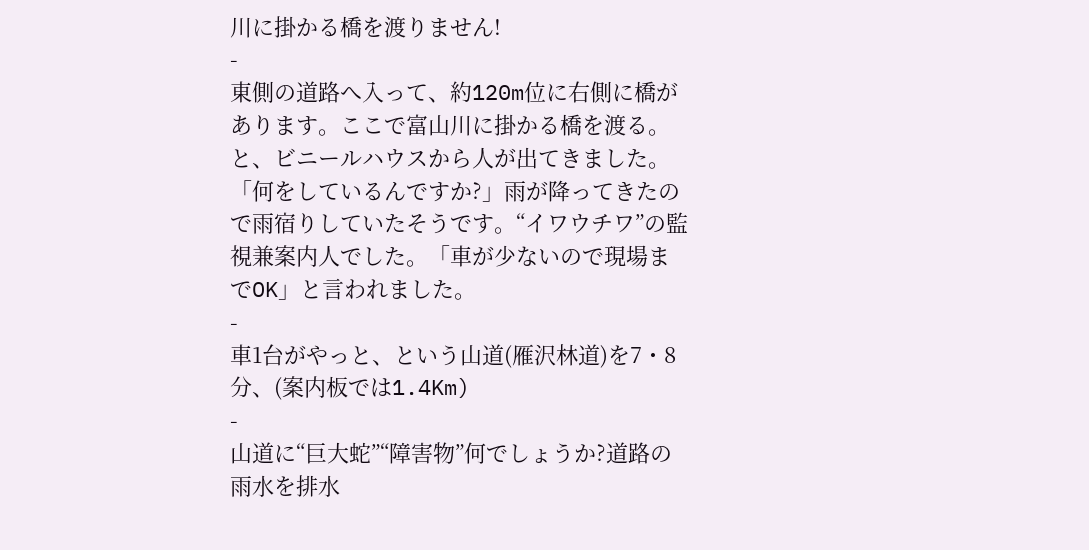川に掛かる橋を渡りません!
-
東側の道路へ入って、約120m位に右側に橋があります。ここで富山川に掛かる橋を渡る。と、ビニールハウスから人が出てきました。「何をしているんですか?」雨が降ってきたので雨宿りしていたそうです。“イワウチワ”の監視兼案内人でした。「車が少ないので現場までOK」と言われました。
-
車1台がやっと、という山道(雁沢林道)を7・8分、(案内板では1.4Km)
-
山道に“巨大蛇”“障害物”何でしょうか?道路の雨水を排水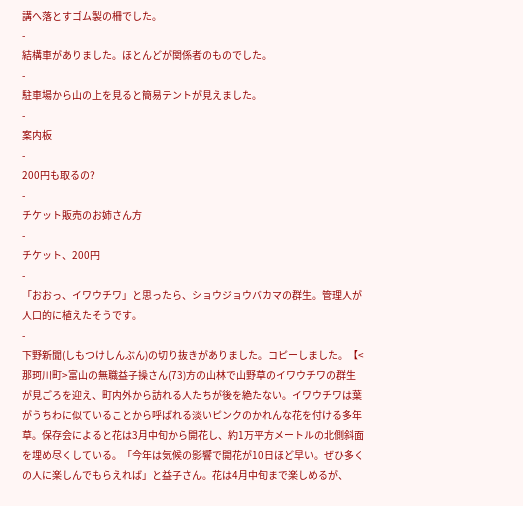講へ落とすゴム製の柵でした。
-
結構車がありました。ほとんどが関係者のものでした。
-
駐車場から山の上を見ると簡易テントが見えました。
-
案内板
-
200円も取るの?
-
チケット販売のお姉さん方
-
チケット、200円
-
「おおっ、イワウチワ」と思ったら、ショウジョウバカマの群生。管理人が人口的に植えたそうです。
-
下野新聞(しもつけしんぶん)の切り抜きがありました。コピーしました。【<那珂川町>富山の無職益子操さん(73)方の山林で山野草のイワウチワの群生が見ごろを迎え、町内外から訪れる人たちが後を絶たない。イワウチワは葉がうちわに似ていることから呼ばれる淡いピンクのかれんな花を付ける多年草。保存会によると花は3月中旬から開花し、約1万平方メートルの北側斜面を埋め尽くしている。「今年は気候の影響で開花が10日ほど早い。ぜひ多くの人に楽しんでもらえれば」と益子さん。花は4月中旬まで楽しめるが、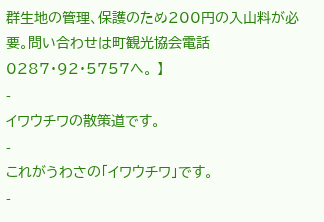群生地の管理、保護のため200円の入山料が必要。問い合わせは町観光協会電話0287・92・5757へ。 】
-
イワウチワの散策道です。
-
これがうわさの「イワウチワ」です。
-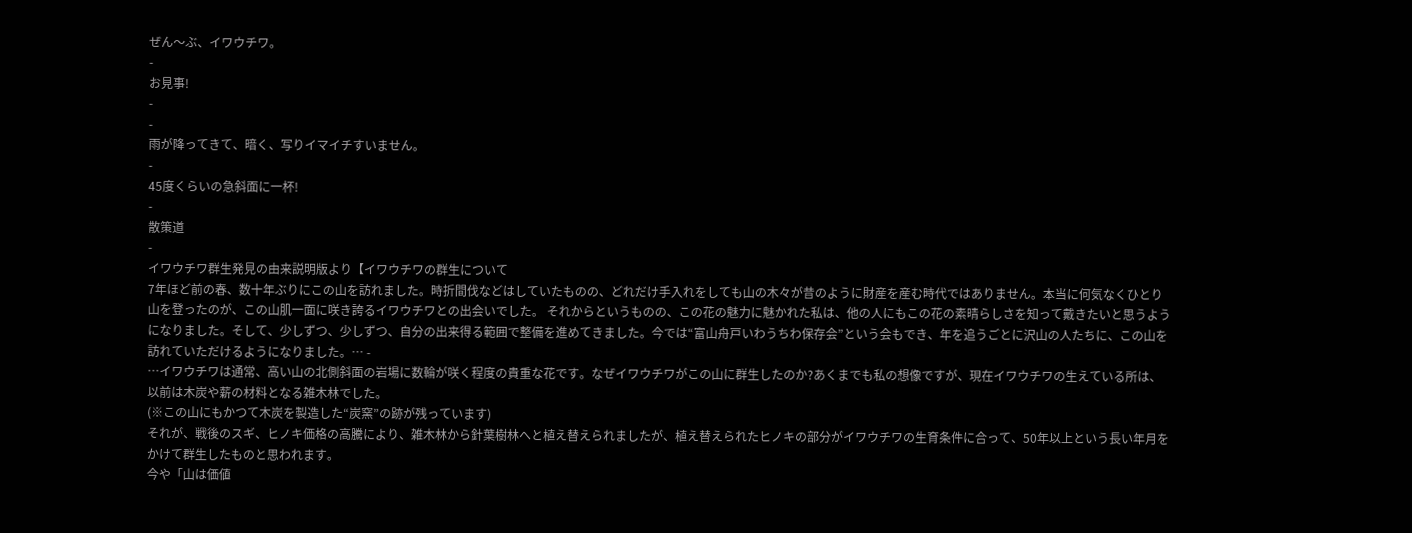ぜん〜ぶ、イワウチワ。
-
お見事!
-
-
雨が降ってきて、暗く、写りイマイチすいません。
-
45度くらいの急斜面に一杯!
-
散策道
-
イワウチワ群生発見の由来説明版より【イワウチワの群生について
7年ほど前の春、数十年ぶりにこの山を訪れました。時折間伐などはしていたものの、どれだけ手入れをしても山の木々が昔のように財産を産む時代ではありません。本当に何気なくひとり山を登ったのが、この山肌一面に咲き誇るイワウチワとの出会いでした。 それからというものの、この花の魅力に魅かれた私は、他の人にもこの花の素晴らしさを知って戴きたいと思うようになりました。そして、少しずつ、少しずつ、自分の出来得る範囲で整備を進めてきました。今では“富山舟戸いわうちわ保存会”という会もでき、年を追うごとに沢山の人たちに、この山を訪れていただけるようになりました。… -
…イワウチワは通常、高い山の北側斜面の岩場に数輪が咲く程度の貴重な花です。なぜイワウチワがこの山に群生したのか?あくまでも私の想像ですが、現在イワウチワの生えている所は、以前は木炭や薪の材料となる雑木林でした。
(※この山にもかつて木炭を製造した“炭窯”の跡が残っています)
それが、戦後のスギ、ヒノキ価格の高騰により、雑木林から針葉樹林へと植え替えられましたが、植え替えられたヒノキの部分がイワウチワの生育条件に合って、50年以上という長い年月をかけて群生したものと思われます。
今や「山は価値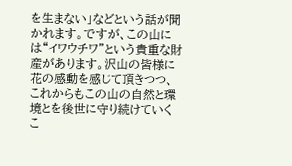を生まない」などという話が聞かれます。ですが、この山には“イワウチワ”という貴重な財産があります。沢山の皆様に花の感動を感じて頂きつつ、これからもこの山の自然と環境とを後世に守り続けていくこ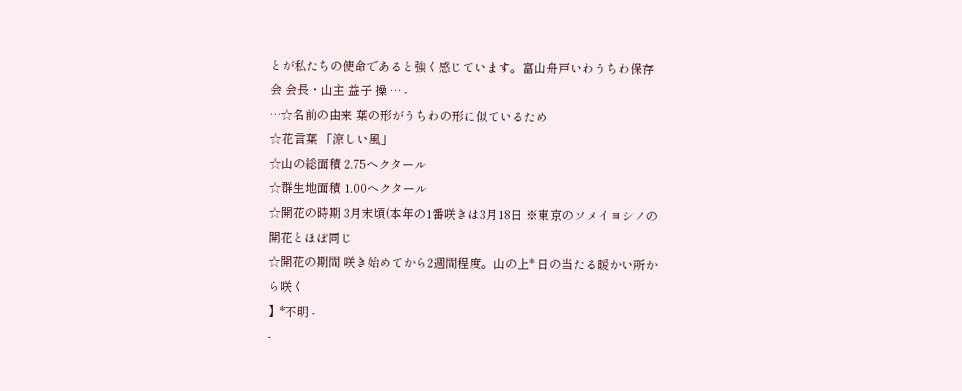とが私たちの使命であると強く感じています。富山舟戸いわうちわ保存会 会長・山主 益子 操 … -
…☆名前の由来 葉の形がうちわの形に似ているため
☆花言葉 「涼しい風」
☆山の総面積 2.75ヘクタール
☆群生地面積 1.00ヘクタール
☆開花の時期 3月末頃(本年の1番咲きは3月18日 ※東京のソメイヨシノの開花とほぼ同じ
☆開花の期間 咲き始めてから2週間程度。山の上* 日の当たる暖かい所から咲く
】*不明 -
-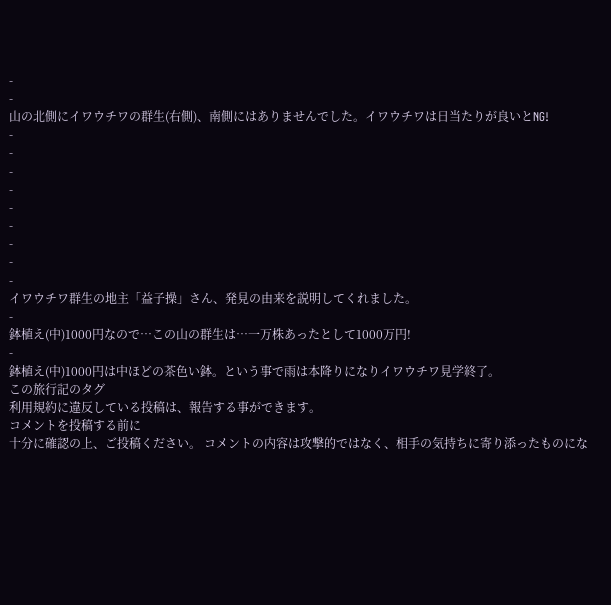-
-
山の北側にイワウチワの群生(右側)、南側にはありませんでした。イワウチワは日当たりが良いとNG!
-
-
-
-
-
-
-
-
-
イワウチワ群生の地主「益子操」さん、発見の由来を説明してくれました。
-
鉢植え(中)1000円なので…この山の群生は…一万株あったとして1000万円!
-
鉢植え(中)1000円は中ほどの茶色い鉢。という事で雨は本降りになりイワウチワ見学終了。
この旅行記のタグ
利用規約に違反している投稿は、報告する事ができます。
コメントを投稿する前に
十分に確認の上、ご投稿ください。 コメントの内容は攻撃的ではなく、相手の気持ちに寄り添ったものにな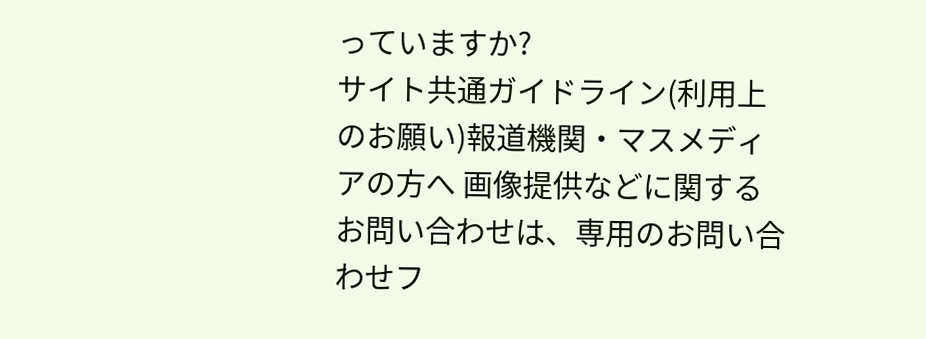っていますか?
サイト共通ガイドライン(利用上のお願い)報道機関・マスメディアの方へ 画像提供などに関するお問い合わせは、専用のお問い合わせフ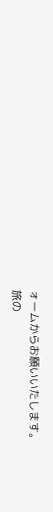ォームからお願いいたします。
旅の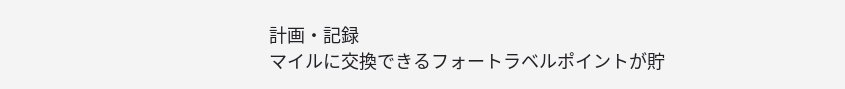計画・記録
マイルに交換できるフォートラベルポイントが貯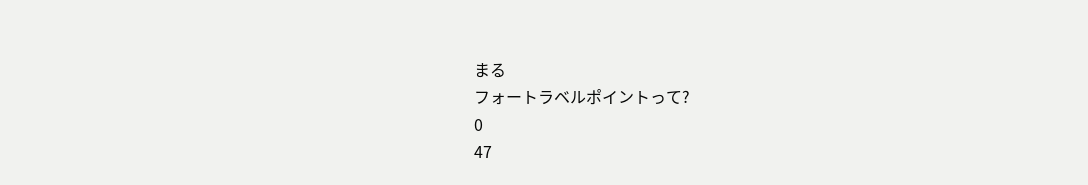まる
フォートラベルポイントって?
0
47